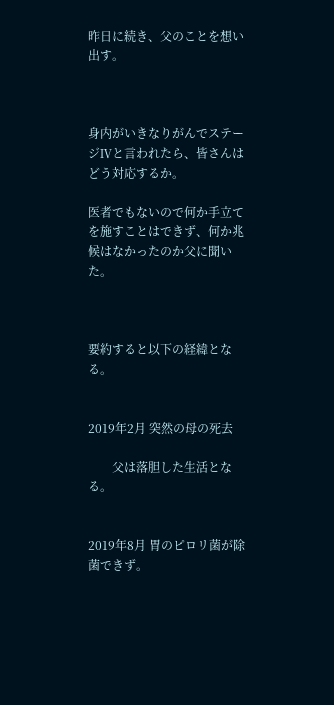昨日に続き、父のことを想い出す。



身内がいきなりがんでステージⅣと言われたら、皆さんはどう対応するか。

医者でもないので何か手立てを施すことはできず、何か兆候はなかったのか父に聞いた。



要約すると以下の経緯となる。


2019年2月 突然の母の死去

        父は落胆した生活となる。


2019年8月 胃のピロリ菌が除菌できず。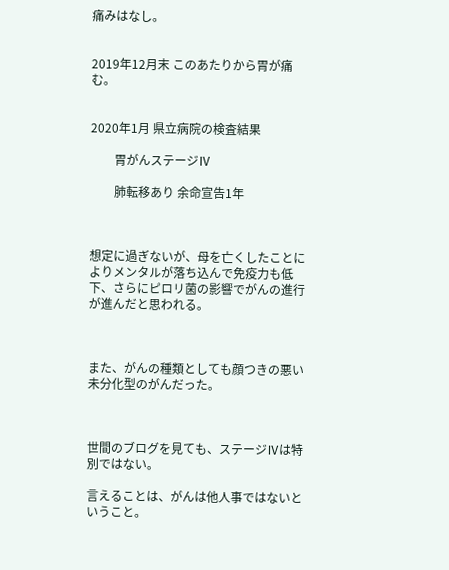痛みはなし。


2019年12月末 このあたりから胃が痛む。


2020年1月 県立病院の検査結果

        胃がんステージⅣ

        肺転移あり 余命宣告1年



想定に過ぎないが、母を亡くしたことによりメンタルが落ち込んで免疫力も低下、さらにピロリ菌の影響でがんの進行が進んだと思われる。



また、がんの種類としても顔つきの悪い未分化型のがんだった。



世間のブログを見ても、ステージⅣは特別ではない。

言えることは、がんは他人事ではないということ。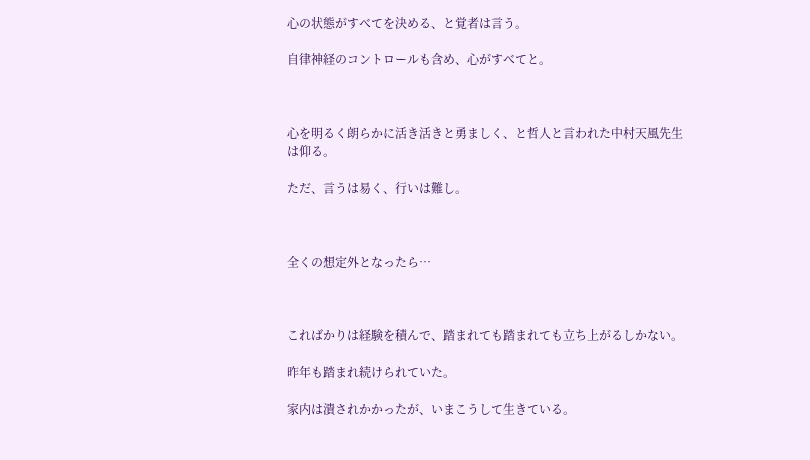心の状態がすべてを決める、と覚者は言う。

自律神経のコントロールも含め、心がすべてと。



心を明るく朗らかに活き活きと勇ましく、と哲人と言われた中村天風先生は仰る。

ただ、言うは易く、行いは難し。



全くの想定外となったら…



こればかりは経験を積んで、踏まれても踏まれても立ち上がるしかない。

昨年も踏まれ続けられていた。

家内は潰されかかったが、いまこうして生きている。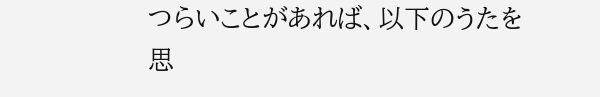つらいことがあれば、以下のうたを思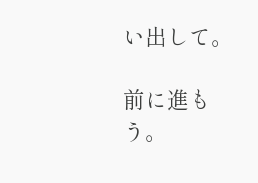い出して。

前に進もう。